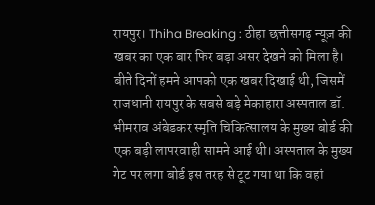रायपुर। Thiha Breaking : ठीहा छत्तीसगढ़ न्यूज़ की खबर का एक बार फिर बड़ा असर देखने को मिला है। बीते दिनों हमने आपको एक खबर दिखाई थी, जिसमें राजधानी रायपुर के सबसे बड़े मेकाहारा अस्पताल डॉ. भीमराव अंबेडकर स्मृति चिकित्सालय के मुख्य बोर्ड की एक बड़ी लापरवाही सामने आई थी। अस्पताल के मुख्य गेट पर लगा बोर्ड इस तरह से टूट गया था कि वहां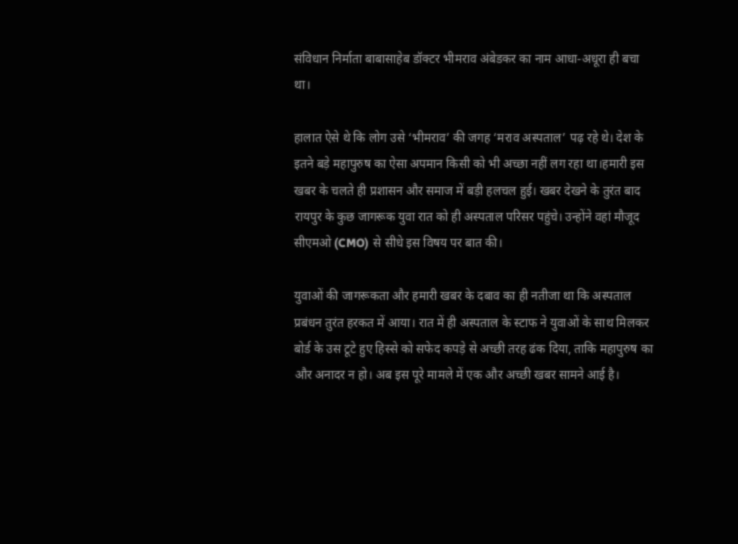संविधान निर्माता बाबासाहेब डॉक्टर भीमराव अंबेडकर का नाम आधा-अधूरा ही बचा था।

हालात ऐसे थे कि लोग उसे ‘भीमराव’ की जगह ‘मराव अस्पताल’ पढ़ रहे थे। देश के इतने बड़े महापुरुष का ऐसा अपमान किसी को भी अच्छा नहीं लग रहा था।हमारी इस खबर के चलते ही प्रशासन और समाज में बड़ी हलचल हुई। खबर देखने के तुरंत बाद रायपुर के कुछ जागरूक युवा रात को ही अस्पताल परिसर पहुंचे। उन्होंने वहां मौजूद सीएमओ (CMO) से सीधे इस विषय पर बात की।

युवाओं की जागरूकता और हमारी खबर के दबाव का ही नतीजा था कि अस्पताल प्रबंधन तुरंत हरकत में आया। रात में ही अस्पताल के स्टाफ ने युवाओं के साथ मिलकर बोर्ड के उस टूटे हुए हिस्से को सफेद कपड़े से अच्छी तरह ढंक दिया, ताकि महापुरुष का और अनादर न हो। अब इस पूरे मामले में एक और अच्छी खबर सामने आई है।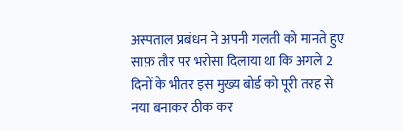अस्पताल प्रबंधन ने अपनी गलती को मानते हुए साफ़ तौर पर भरोसा दिलाया था कि अगले 2 दिनों के भीतर इस मुख्य बोर्ड को पूरी तरह से नया बनाकर ठीक कर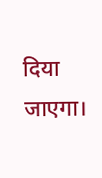दिया जाएगा।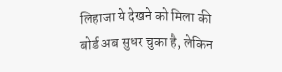लिहाजा ये देखने को मिला की बोर्ड अब सुधर चुका है, लेकिन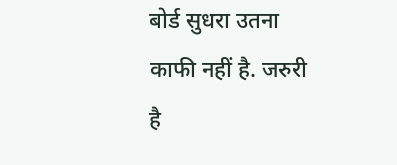बोर्ड सुधरा उतना काफी नहीं है. जरुरी है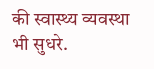की स्वास्थ्य व्यवस्था भी सुधरे.